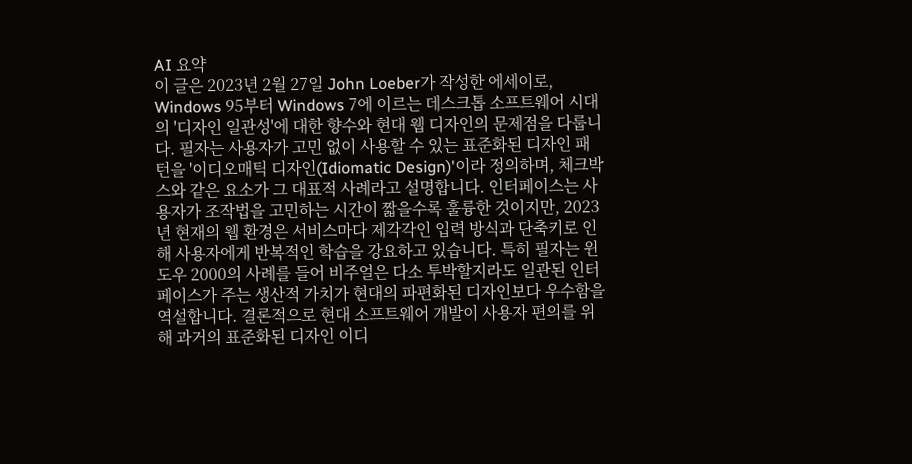AI 요약
이 글은 2023년 2월 27일 John Loeber가 작성한 에세이로, Windows 95부터 Windows 7에 이르는 데스크톱 소프트웨어 시대의 '디자인 일관성'에 대한 향수와 현대 웹 디자인의 문제점을 다룹니다. 필자는 사용자가 고민 없이 사용할 수 있는 표준화된 디자인 패턴을 '이디오매틱 디자인(Idiomatic Design)'이라 정의하며, 체크박스와 같은 요소가 그 대표적 사례라고 설명합니다. 인터페이스는 사용자가 조작법을 고민하는 시간이 짧을수록 훌륭한 것이지만, 2023년 현재의 웹 환경은 서비스마다 제각각인 입력 방식과 단축키로 인해 사용자에게 반복적인 학습을 강요하고 있습니다. 특히 필자는 윈도우 2000의 사례를 들어 비주얼은 다소 투박할지라도 일관된 인터페이스가 주는 생산적 가치가 현대의 파편화된 디자인보다 우수함을 역설합니다. 결론적으로 현대 소프트웨어 개발이 사용자 편의를 위해 과거의 표준화된 디자인 이디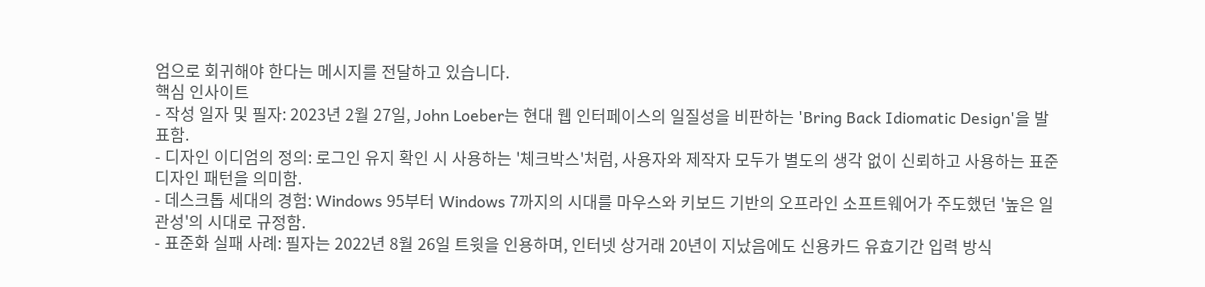엄으로 회귀해야 한다는 메시지를 전달하고 있습니다.
핵심 인사이트
- 작성 일자 및 필자: 2023년 2월 27일, John Loeber는 현대 웹 인터페이스의 일질성을 비판하는 'Bring Back Idiomatic Design'을 발표함.
- 디자인 이디엄의 정의: 로그인 유지 확인 시 사용하는 '체크박스'처럼, 사용자와 제작자 모두가 별도의 생각 없이 신뢰하고 사용하는 표준 디자인 패턴을 의미함.
- 데스크톱 세대의 경험: Windows 95부터 Windows 7까지의 시대를 마우스와 키보드 기반의 오프라인 소프트웨어가 주도했던 '높은 일관성'의 시대로 규정함.
- 표준화 실패 사례: 필자는 2022년 8월 26일 트윗을 인용하며, 인터넷 상거래 20년이 지났음에도 신용카드 유효기간 입력 방식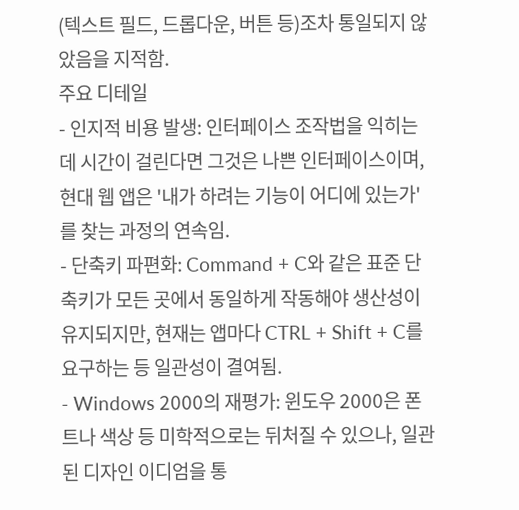(텍스트 필드, 드롭다운, 버튼 등)조차 통일되지 않았음을 지적함.
주요 디테일
- 인지적 비용 발생: 인터페이스 조작법을 익히는 데 시간이 걸린다면 그것은 나쁜 인터페이스이며, 현대 웹 앱은 '내가 하려는 기능이 어디에 있는가'를 찾는 과정의 연속임.
- 단축키 파편화: Command + C와 같은 표준 단축키가 모든 곳에서 동일하게 작동해야 생산성이 유지되지만, 현재는 앱마다 CTRL + Shift + C를 요구하는 등 일관성이 결여됨.
- Windows 2000의 재평가: 윈도우 2000은 폰트나 색상 등 미학적으로는 뒤처질 수 있으나, 일관된 디자인 이디엄을 통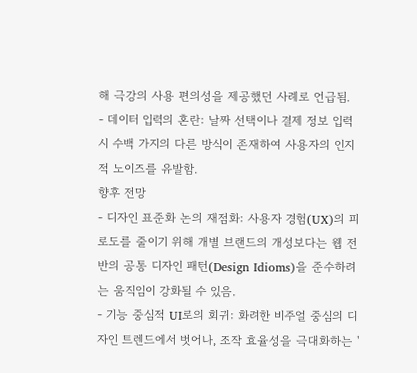해 극강의 사용 편의성을 제공했던 사례로 언급됨.
- 데이터 입력의 혼란: 날짜 선택이나 결제 정보 입력 시 수백 가지의 다른 방식이 존재하여 사용자의 인지적 노이즈를 유발함.
향후 전망
- 디자인 표준화 논의 재점화: 사용자 경험(UX)의 피로도를 줄이기 위해 개별 브랜드의 개성보다는 웹 전반의 공통 디자인 패턴(Design Idioms)을 준수하려는 움직임이 강화될 수 있음.
- 기능 중심적 UI로의 회귀: 화려한 비주얼 중심의 디자인 트렌드에서 벗어나, 조작 효율성을 극대화하는 '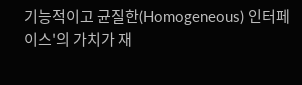기능적이고 균질한(Homogeneous) 인터페이스'의 가치가 재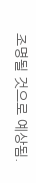조명될 것으로 예상됨.